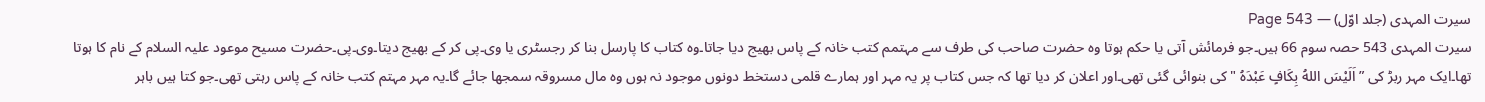سیرت المہدی (جلد اوّل) — Page 543
سیرت المہدی 543 حصہ سوم 66 ہیں۔جو فرمائش آتی یا حکم ہوتا وہ حضرت صاحب کی طرف سے مہتمم کتب خانہ کے پاس بھیج دیا جاتا۔وہ کتاب کا پارسل بنا کر رجسٹری یا وی۔پی کر کے بھیج دیتا۔وی۔پی۔حضرت مسیح موعود علیہ السلام کے نام کا ہوتا تھا۔ایک مہر ربڑ کی ” اَلَيْسَ اللهُ بِكَافٍ عَبْدَهُ " کی بنوائی گئی تھی۔اور اعلان کر دیا تھا کہ جس کتاب پر یہ مہر اور ہمارے قلمی دستخط دونوں موجود نہ ہوں وہ مال مسروقہ سمجھا جائے گا۔یہ مہر مہتم کتب خانہ کے پاس رہتی تھی۔جو کتا ہیں باہر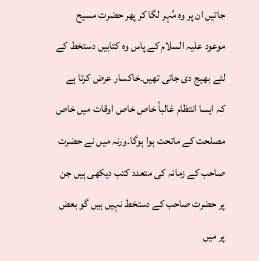جاتیں ان پر وہ مُہر لگا کر پھر حضرت مسیح موعود علیہ السلام کے پاس وہ کتابیں دستخط کے لئے بھیج دی جاتی تھیں۔خاکسار عرض کرتا ہے کہ ایسا انتظام غالباً خاص خاص اوقات میں خاص مصلحت کے ماتحت ہوا ہوگا۔ورنہ میں نے حضرت صاحب کے زمانہ کی متعدد کتب دیکھی ہیں جن پر حضرت صاحب کے دستخط نہیں ہیں گو بعض پر میں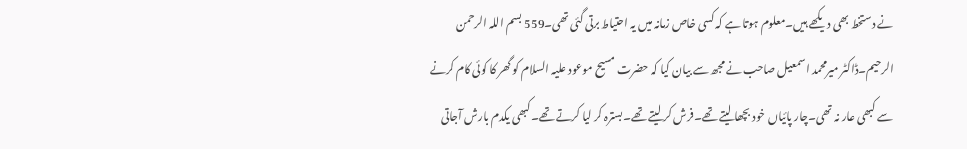نے دستخط بھی دیکھے ہیں۔معلوم ہوتا ہے کہ کسی خاص زمانہ میں یہ احتیاط برتی گئی تھی۔559 بسم اللہ الرحمن الرحیم۔ڈاکٹر میرمحمد اسمعیل صاحب نے مجھ سے بیان کیا کہ حضرت مسیح موعود علیہ السلام کو گھر کا کوئی کام کرنے سے کبھی عار نہ تھی۔چار پائیاں خود بچھا لیتے تھے۔فرش کر لیتے تھے۔بسترہ کر لیا کرتے تھے۔کبھی یکدم بارش آجاتی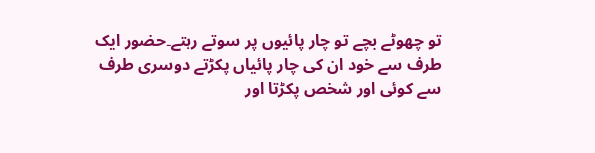تو چھوٹے بچے تو چار پائیوں پر سوتے رہتے۔حضور ایک طرف سے خود ان کی چار پائیاں پکڑتے دوسری طرف سے کوئی اور شخص پکڑتا اور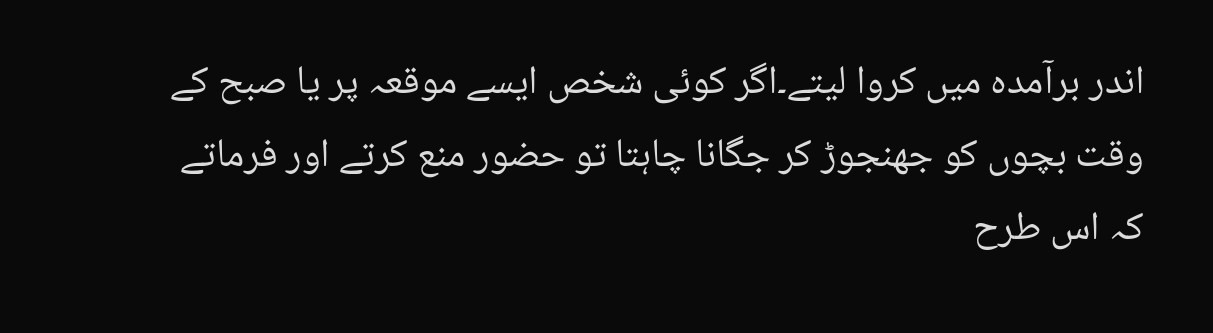اندر برآمدہ میں کروا لیتے۔اگر کوئی شخص ایسے موقعہ پر یا صبح کے وقت بچوں کو جھنجوڑ کر جگانا چاہتا تو حضور منع کرتے اور فرماتے کہ اس طرح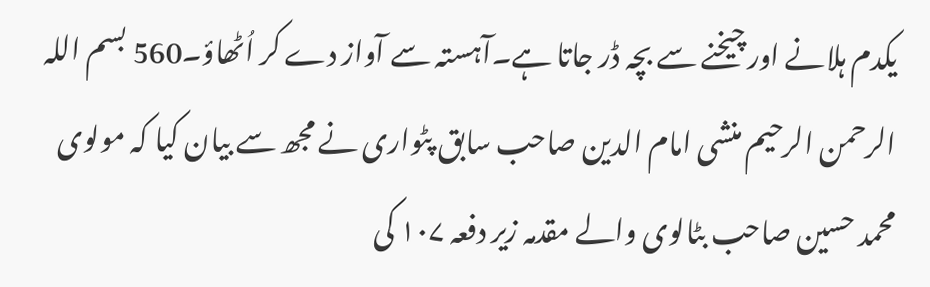یکدم ہلانے اور چیخنے سے بچہ ڈر جاتا ہے۔آہستہ سے آواز دے کر اُٹھاؤ۔560 بسم اللہ الرحمن الرحیم منشی امام الدین صاحب سابق پٹواری نے مجھ سے بیان کیا کہ مولوی محمد حسین صاحب بٹالوی والے مقدمہ زیر دفعہ ۱۰۷ کی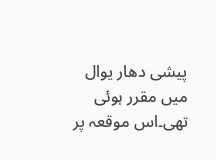پیشی دھار یوال میں مقرر ہوئی تھی۔اس موقعہ پر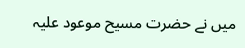میں نے حضرت مسیح موعود علیہ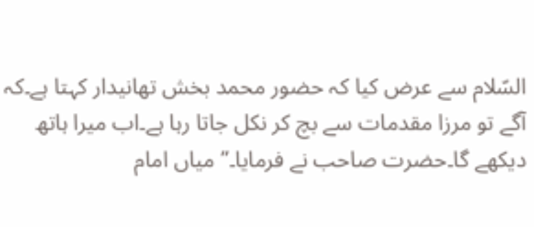السّلام سے عرض کیا کہ حضور محمد بخش تھانیدار کہتا ہے۔کہ آگے تو مرزا مقدمات سے بچ کر نکل جاتا رہا ہے۔اب میرا ہاتھ دیکھے گا۔حضرت صاحب نے فرمایا۔”میاں امام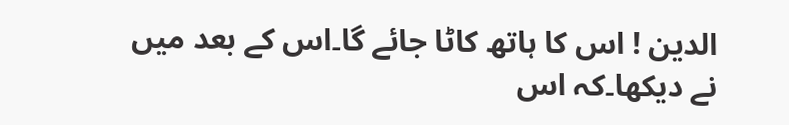الدین ! اس کا ہاتھ کاٹا جائے گا۔اس کے بعد میں نے دیکھا۔کہ اس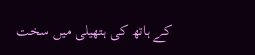کے ہاتھ کی ہتھیلی میں سخت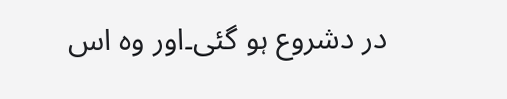در دشروع ہو گئی۔اور وہ اس